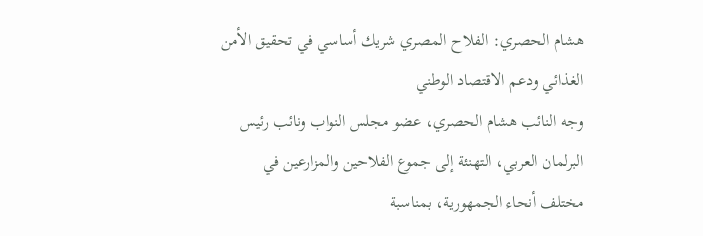هشام الحصري: الفلاح المصري شريك أساسي في تحقيق الأمن الغذائي ودعم الاقتصاد الوطني
وجه النائب هشام الحصري، عضو مجلس النواب ونائب رئيس البرلمان العربي، التهنئة إلى جموع الفلاحين والمزارعين في مختلف أنحاء الجمهورية، بمناسبة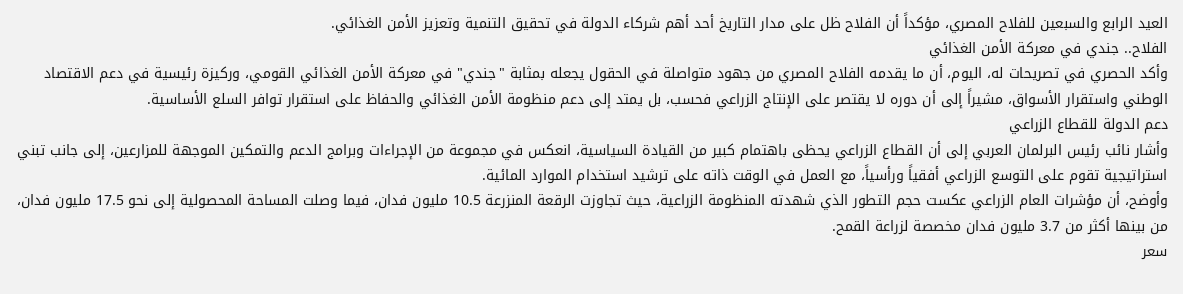العيد الرابع والسبعين للفلاح المصري، مؤكداً أن الفلاح ظل على مدار التاريخ أحد أهم شركاء الدولة في تحقيق التنمية وتعزيز الأمن الغذائي.
الفلاح.. جندي في معركة الأمن الغذائي
وأكد الحصري في تصريحات له، اليوم، أن ما يقدمه الفلاح المصري من جهود متواصلة في الحقول يجعله بمثابة "جندي" في معركة الأمن الغذائي القومي، وركيزة رئيسية في دعم الاقتصاد الوطني واستقرار الأسواق، مشيراً إلى أن دوره لا يقتصر على الإنتاج الزراعي فحسب، بل يمتد إلى دعم منظومة الأمن الغذائي والحفاظ على استقرار توافر السلع الأساسية.
دعم الدولة للقطاع الزراعي
وأشار نائب رئيس البرلمان العربي إلى أن القطاع الزراعي يحظى باهتمام كبير من القيادة السياسية، انعكس في مجموعة من الإجراءات وبرامج الدعم والتمكين الموجهة للمزارعين، إلى جانب تبني استراتيجية تقوم على التوسع الزراعي أفقياً ورأسياً، مع العمل في الوقت ذاته على ترشيد استخدام الموارد المائية.
وأوضح، أن مؤشرات العام الزراعي عكست حجم التطور الذي شهدته المنظومة الزراعية، حيث تجاوزت الرقعة المنزرعة 10.5 مليون فدان، فيما وصلت المساحة المحصولية إلى نحو 17.5 مليون فدان، من بينها أكثر من 3.7 مليون فدان مخصصة لزراعة القمح.
سعر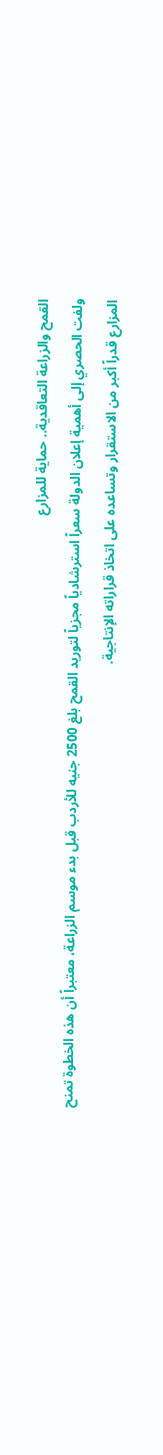القمح والزراعة التعاقدية.. حماية للمزارع
ولفت الحصري إلى أهمية إعلان الدولة سعراً استرشادياً مجزياً لتوريد القمح بلغ 2500 جنيه للأردب قبل بدء موسم الزراعة، معتبراً أن هذه الخطوة تمنح المزارع قدراً أكبر من الاستقرار وتساعده على اتخاذ قراراته الإنتاجية.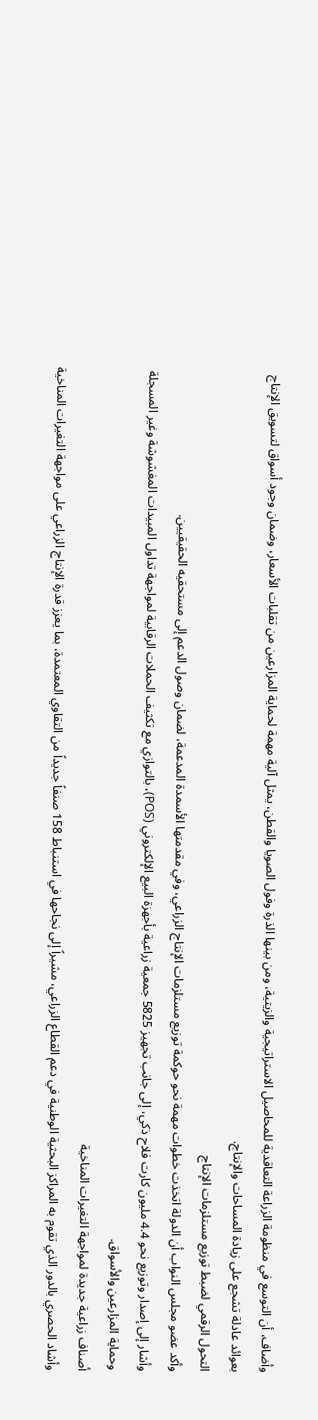وأضاف، أن التوسع في منظومة الزراعة التعاقدية للمحاصيل الاستراتيجية والزيتية، ومن بينها الذرة وفول الصويا والقطن، يمثل آلية مهمة لحماية المزارعين من تقلبات الأسعار، وضمان وجود أسواق لتسويق الإنتاج بعوائد عادلة تشجع على زيادة المساحات والإنتاج.
التحول الرقمي لضبط توزيع مستلزمات الإنتاج
وأكد عضو مجلس النواب أن الدولة اتخذت خطوات مهمة نحو حوكمة توزيع مستلزمات الإنتاج الزراعي، وفي مقدمتها الأسمدة المدعمة، لضمان وصول الدعم إلى مستحقيه الحقيقيين.
وأشار إلى إصدار وتوزيع نحو 4.4 مليون كارت فلاح ذكي، إلى جانب تجهيز 5825 جمعية زراعية بأجهزة البيع الإلكتروني (POS)، بالتوازي مع تكثيف الحملات الرقابية لمواجهة تداول المبيدات المغشوشة وغير المسجلة وحماية المزارعين والأسواق.
أصناف زراعية جديدة لمواجهة التغيرات المناخية
وأشاد الحصري بالدور الذي تقوم به المراكز البحثية الوطنية في دعم القطاع الزراعي، مشيراً إلى نجاحها في استنباط 158 صنفاً جديداً من التقاوي المعتمدة، بما يعزز قدرة الإنتاج الزراعي على مواجهة التغيرات المناخية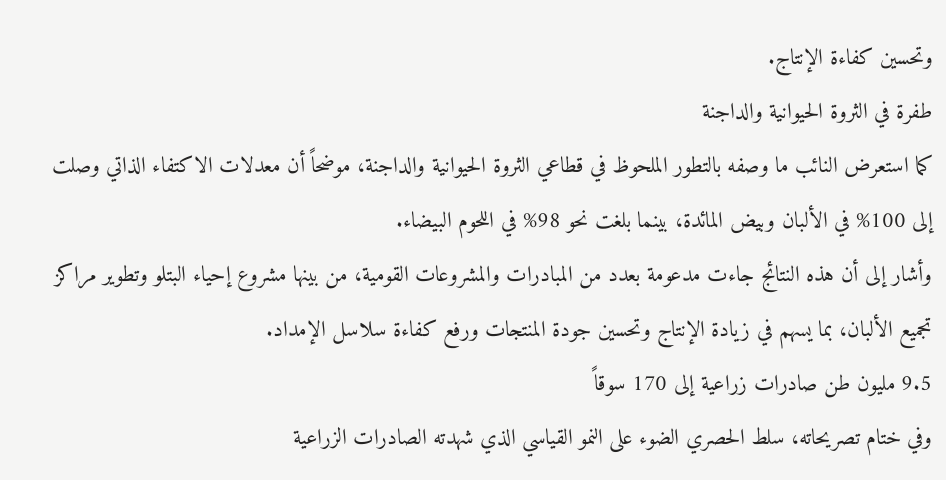وتحسين كفاءة الإنتاج.
طفرة في الثروة الحيوانية والداجنة
كما استعرض النائب ما وصفه بالتطور الملحوظ في قطاعي الثروة الحيوانية والداجنة، موضحاً أن معدلات الاكتفاء الذاتي وصلت إلى 100% في الألبان وبيض المائدة، بينما بلغت نحو 98% في اللحوم البيضاء.
وأشار إلى أن هذه النتائج جاءت مدعومة بعدد من المبادرات والمشروعات القومية، من بينها مشروع إحياء البتلو وتطوير مراكز تجميع الألبان، بما يسهم في زيادة الإنتاج وتحسين جودة المنتجات ورفع كفاءة سلاسل الإمداد.
9.5 مليون طن صادرات زراعية إلى 170 سوقاً
وفي ختام تصريحاته، سلط الحصري الضوء على النمو القياسي الذي شهدته الصادرات الزراعية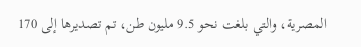المصرية، والتي بلغت نحو 9.5 مليون طن، تم تصديرها إلى 170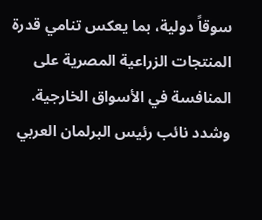سوقاً دولية، بما يعكس تنامي قدرة المنتجات الزراعية المصرية على المنافسة في الأسواق الخارجية.
وشدد نائب رئيس البرلمان العربي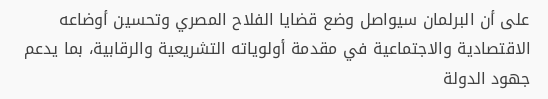على أن البرلمان سيواصل وضع قضايا الفلاح المصري وتحسين أوضاعه الاقتصادية والاجتماعية في مقدمة أولوياته التشريعية والرقابية، بما يدعم جهود الدولة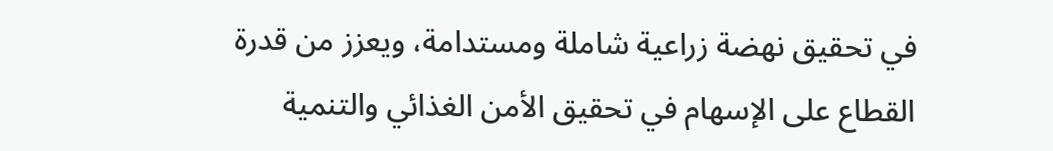في تحقيق نهضة زراعية شاملة ومستدامة، ويعزز من قدرة القطاع على الإسهام في تحقيق الأمن الغذائي والتنمية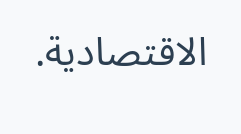الاقتصادية.